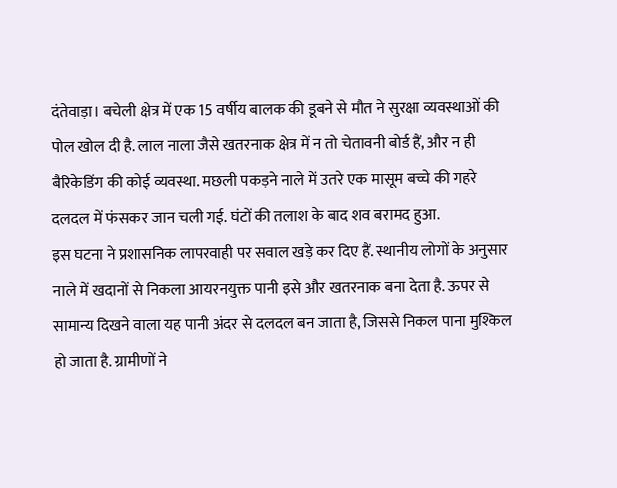दंतेवाड़ा। बचेली क्षेत्र में एक 15 वर्षीय बालक की डूबने से मौत ने सुरक्षा व्यवस्थाओं की पोल खोल दी है. लाल नाला जैसे खतरनाक क्षेत्र में न तो चेतावनी बोर्ड हैं, और न ही बैरिकेडिंग की कोई व्यवस्था. मछली पकड़ने नाले में उतरे एक मासूम बच्चे की गहरे दलदल में फंसकर जान चली गई. घंटों की तलाश के बाद शव बरामद हुआ.
इस घटना ने प्रशासनिक लापरवाही पर सवाल खड़े कर दिए हैं. स्थानीय लोगों के अनुसार नाले में खदानों से निकला आयरनयुक्त पानी इसे और खतरनाक बना देता है. ऊपर से सामान्य दिखने वाला यह पानी अंदर से दलदल बन जाता है, जिससे निकल पाना मुश्किल हो जाता है. ग्रामीणों ने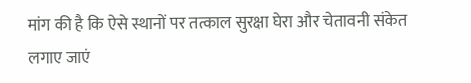मांग की है कि ऐसे स्थानों पर तत्काल सुरक्षा घेरा और चेतावनी संकेत लगाए जाएं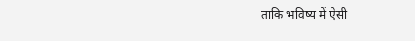ताकि भविष्य में ऐसी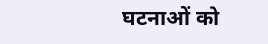घटनाओं को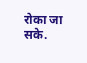रोका जा सके.